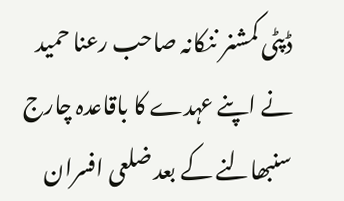ڈپٹی کمشنر ننکانہ صاحب رعنا حمید نے اپنے عہدے کا باقاعدہ چارج سنبھالنے کے بعد ضلعی افسران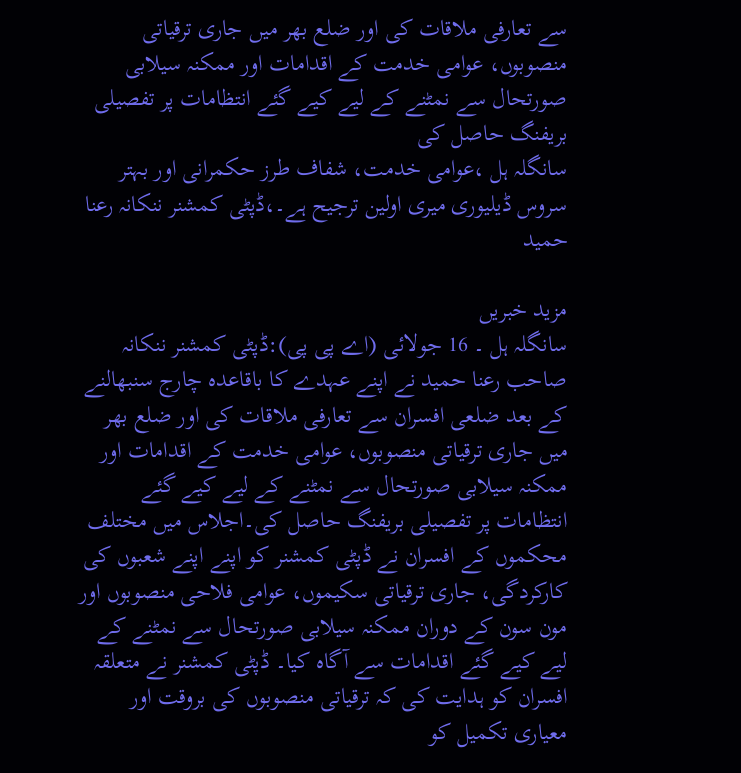سے تعارفی ملاقات کی اور ضلع بھر میں جاری ترقیاتی منصوبوں، عوامی خدمت کے اقدامات اور ممکنہ سیلابی صورتحال سے نمٹنے کے لیے کیے گئے انتظامات پر تفصیلی بریفنگ حاصل کی
سانگلہ ہل ،عوامی خدمت، شفاف طرز حکمرانی اور بہتر سروس ڈیلیوری میری اولین ترجیح ہے۔،ڈپٹی کمشنر ننکانہ رعنا حمید

مزید خبریں
سانگلہ ہل ۔ 16 جولائی (اے پی پی):ڈپٹی کمشنر ننکانہ صاحب رعنا حمید نے اپنے عہدے کا باقاعدہ چارج سنبھالنے کے بعد ضلعی افسران سے تعارفی ملاقات کی اور ضلع بھر میں جاری ترقیاتی منصوبوں، عوامی خدمت کے اقدامات اور ممکنہ سیلابی صورتحال سے نمٹنے کے لیے کیے گئے انتظامات پر تفصیلی بریفنگ حاصل کی۔اجلاس میں مختلف محکموں کے افسران نے ڈپٹی کمشنر کو اپنے اپنے شعبوں کی کارکردگی، جاری ترقیاتی سکیموں، عوامی فلاحی منصوبوں اور مون سون کے دوران ممکنہ سیلابی صورتحال سے نمٹنے کے لیے کیے گئے اقدامات سے آگاہ کیا۔ ڈپٹی کمشنر نے متعلقہ افسران کو ہدایت کی کہ ترقیاتی منصوبوں کی بروقت اور معیاری تکمیل کو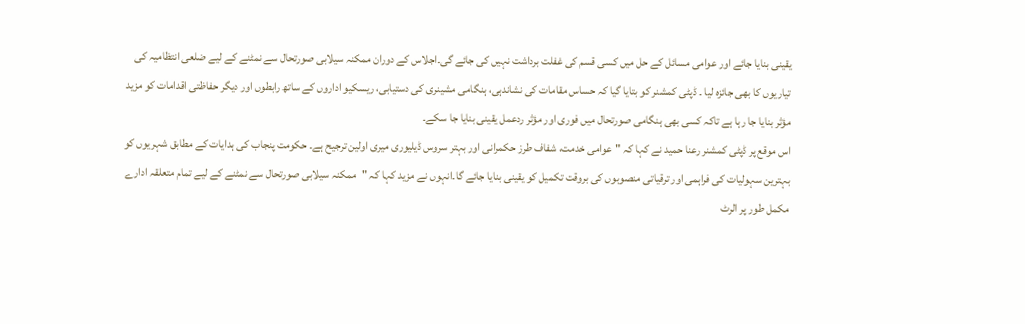یقینی بنایا جائے اور عوامی مسائل کے حل میں کسی قسم کی غفلت برداشت نہیں کی جائے گی۔اجلاس کے دوران ممکنہ سیلابی صورتحال سے نمٹنے کے لیے ضلعی انتظامیہ کی تیاریوں کا بھی جائزہ لیا ۔ ڈپٹی کمشنر کو بتایا گیا کہ حساس مقامات کی نشاندہی، ہنگامی مشینری کی دستیابی، ریسکیو اداروں کے ساتھ رابطوں اور دیگر حفاظتی اقدامات کو مزید مؤثر بنایا جا رہا ہے تاکہ کسی بھی ہنگامی صورتحال میں فوری اور مؤثر ردعمل یقینی بنایا جا سکے۔
اس موقع پر ڈپٹی کمشنر رعنا حمید نے کہا کہ "عوامی خدمت، شفاف طرز حکمرانی اور بہتر سروس ڈیلیوری میری اولین ترجیح ہے۔ حکومت پنجاب کی ہدایات کے مطابق شہریوں کو بہترین سہولیات کی فراہمی اور ترقیاتی منصوبوں کی بروقت تکمیل کو یقینی بنایا جائے گا۔انہوں نے مزید کہا کہ "ممکنہ سیلابی صورتحال سے نمٹنے کے لیے تمام متعلقہ ادارے مکمل طور پر الرٹ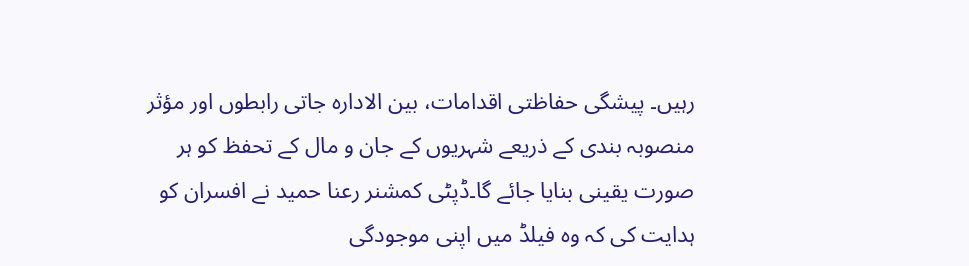رہیں۔ پیشگی حفاظتی اقدامات، بین الادارہ جاتی رابطوں اور مؤثر منصوبہ بندی کے ذریعے شہریوں کے جان و مال کے تحفظ کو ہر صورت یقینی بنایا جائے گا۔ڈپٹی کمشنر رعنا حمید نے افسران کو ہدایت کی کہ وہ فیلڈ میں اپنی موجودگی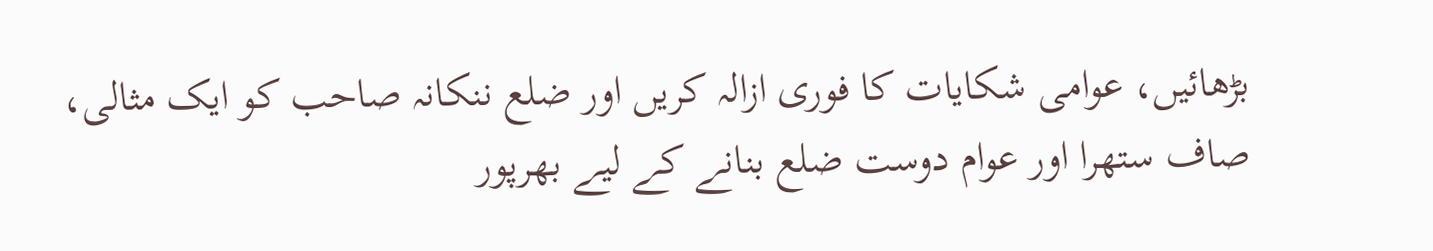بڑھائیں، عوامی شکایات کا فوری ازالہ کریں اور ضلع ننکانہ صاحب کو ایک مثالی، صاف ستھرا اور عوام دوست ضلع بنانے کے لیے بھرپور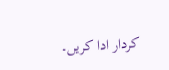کردار ادا کریں۔